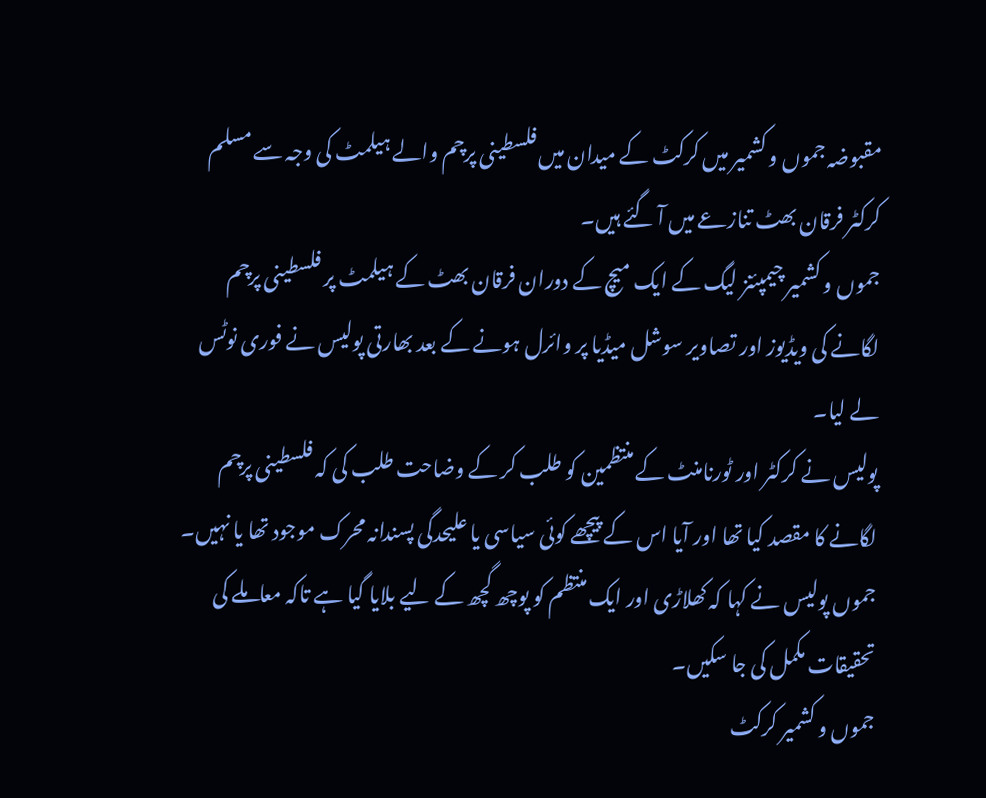مقبوضہ جموں و کشمیر میں کرکٹ کے میدان میں فلسطینی پرچم والے ہیلمٹ کی وجہ سے مسلم کرکٹر فرقان بھٹ تنازعے میں آ گئے ہیں۔
جموں و کشمیر چیمپئنز لیگ کے ایک میچ کے دوران فرقان بھٹ کے ہیلمٹ پر فلسطینی پرچم لگانے کی ویڈیوز اور تصاویر سوشل میڈیا پر وائرل ہونے کے بعد بھارتی پولیس نے فوری نوٹس لے لیا۔
پولیس نے کرکٹر اور ٹورنامنٹ کے منتظمین کو طلب کر کے وضاحت طلب کی کہ فلسطینی پرچم لگانے کا مقصد کیا تھا اور آیا اس کے پیچھے کوئی سیاسی یا علیحدگی پسندانہ محرک موجود تھا یا نہیں۔ جموں پولیس نے کہا کہ کھلاڑی اور ایک منتظم کو پوچھ گچھ کے لیے بلایا گیا ہے تاکہ معاملے کی تحقیقات مکمل کی جا سکیں۔
جموں و کشمیر کرکٹ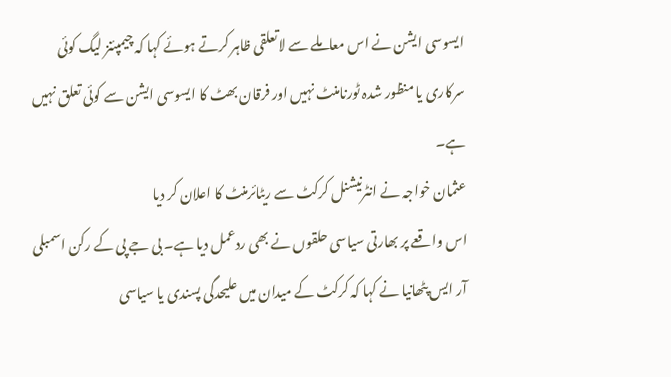ایسوسی ایشن نے اس معاملے سے لاتعلقی ظاہر کرتے ہوئے کہا کہ چیمپئنز لیگ کوئی سرکاری یا منظور شدہ ٹورنامنٹ نہیں اور فرقان بھٹ کا ایسوسی ایشن سے کوئی تعلق نہیں ہے۔
عثمان خواجہ نے انٹرنیشنل کرکٹ سے ریٹائرمنٹ کا اعلان کر دیا
اس واقعے پر بھارتی سیاسی حلقوں نے بھی ردعمل دیا ہے۔ بی جے پی کے رکن اسمبلی آر ایس پٹھانیا نے کہا کہ کرکٹ کے میدان میں علیحدگی پسندی یا سیاسی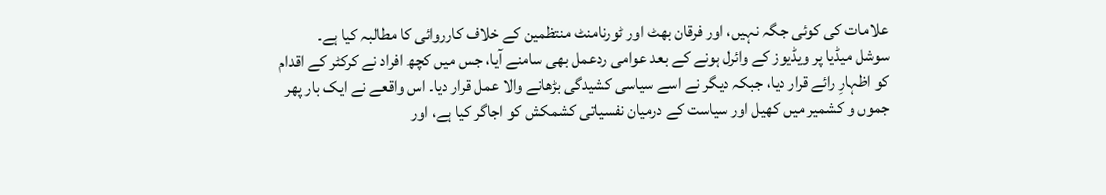علامات کی کوئی جگہ نہیں، اور فرقان بھٹ اور ٹورنامنٹ منتظمین کے خلاف کارروائی کا مطالبہ کیا ہے۔
سوشل میڈیا پر ویڈیوز کے وائرل ہونے کے بعد عوامی ردعمل بھی سامنے آیا، جس میں کچھ افراد نے کرکٹر کے اقدام کو اظہارِ رائے قرار دیا، جبکہ دیگر نے اسے سیاسی کشیدگی بڑھانے والا عمل قرار دیا۔ اس واقعے نے ایک بار پھر جموں و کشمیر میں کھیل اور سیاست کے درمیان نفسیاتی کشمکش کو اجاگر کیا ہے، اور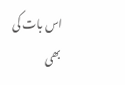اس بات کی بھی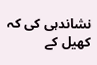نشاندہی کی کہ کھیل کے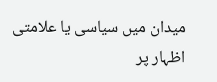میدان میں سیاسی یا علامتی اظہار پر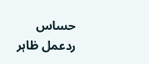حساس ردعمل ظاہر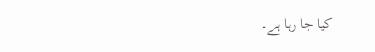کیا جا رہا ہے۔